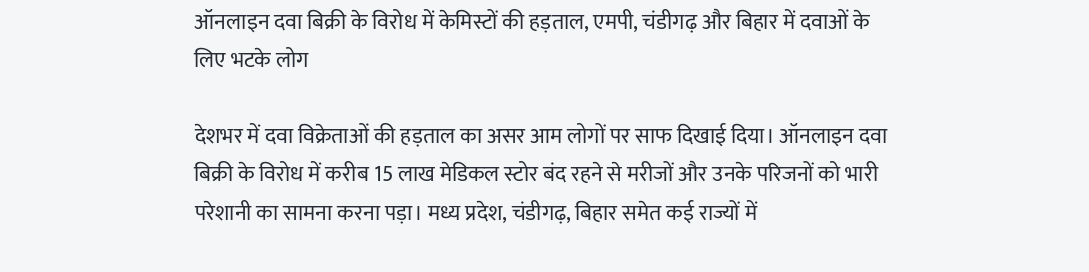ऑनलाइन दवा बिक्री के विरोध में केमिस्टों की हड़ताल, एमपी, चंडीगढ़ और बिहार में दवाओं के लिए भटके लोग

देशभर में दवा विक्रेताओं की हड़ताल का असर आम लोगों पर साफ दिखाई दिया। ऑनलाइन दवा बिक्री के विरोध में करीब 15 लाख मेडिकल स्टोर बंद रहने से मरीजों और उनके परिजनों को भारी परेशानी का सामना करना पड़ा। मध्य प्रदेश, चंडीगढ़, बिहार समेत कई राज्यों में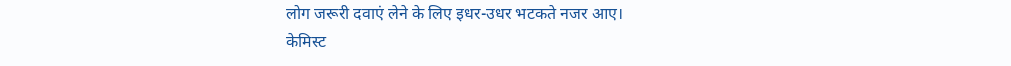लोग जरूरी दवाएं लेने के लिए इधर-उधर भटकते नजर आए।
केमिस्ट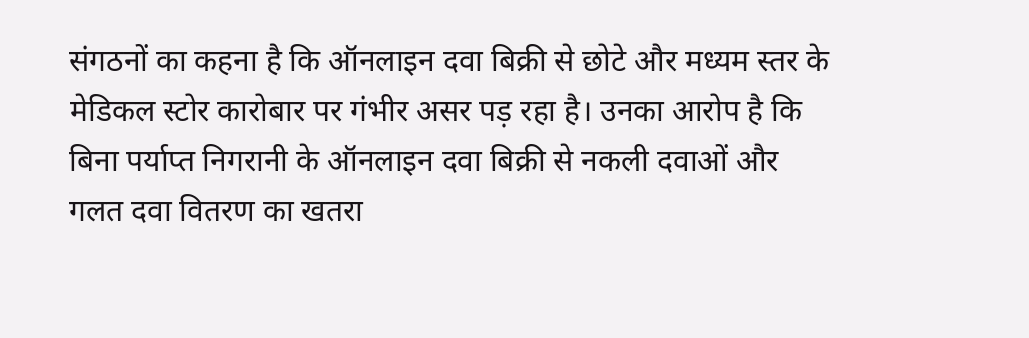संगठनों का कहना है कि ऑनलाइन दवा बिक्री से छोटे और मध्यम स्तर के मेडिकल स्टोर कारोबार पर गंभीर असर पड़ रहा है। उनका आरोप है कि बिना पर्याप्त निगरानी के ऑनलाइन दवा बिक्री से नकली दवाओं और गलत दवा वितरण का खतरा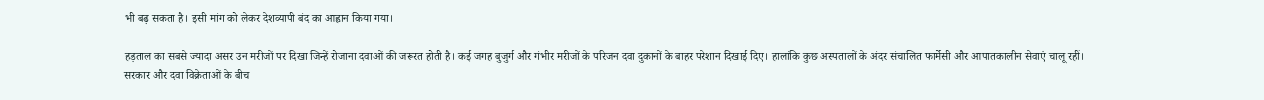भी बढ़ सकता है। इसी मांग को लेकर देशव्यापी बंद का आह्वान किया गया।

हड़ताल का सबसे ज्यादा असर उन मरीजों पर दिखा जिन्हें रोजाना दवाओं की जरूरत होती है। कई जगह बुजुर्ग और गंभीर मरीजों के परिजन दवा दुकानों के बाहर परेशान दिखाई दिए। हालांकि कुछ अस्पतालों के अंदर संचालित फार्मेसी और आपातकालीन सेवाएं चालू रहीं।
सरकार और दवा विक्रेताओं के बीच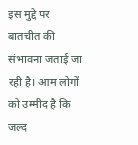इस मुद्दे पर बातचीत की संभावना जताई जा रही है। आम लोगों को उम्मीद है कि जल्द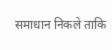समाधान निकले ताकि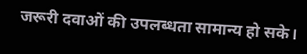जरूरी दवाओं की उपलब्धता सामान्य हो सके।